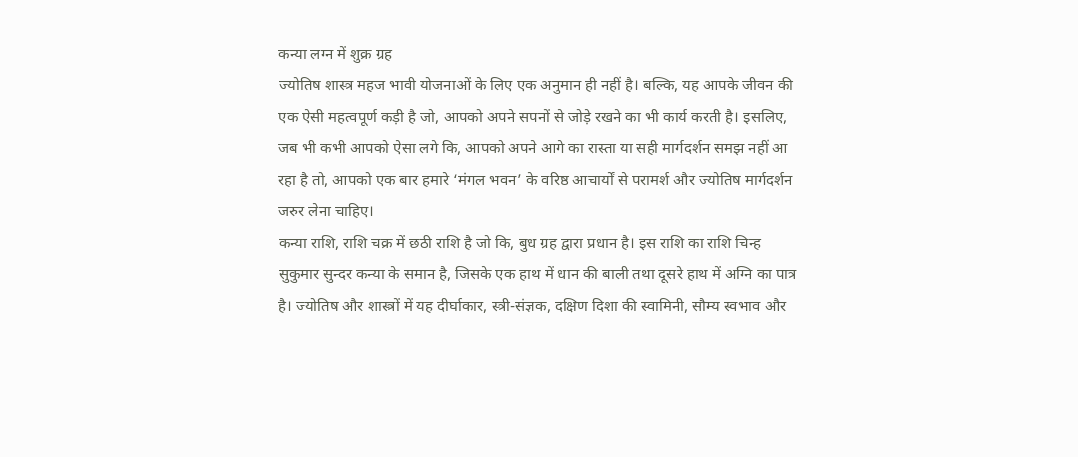कन्या लग्न में शुक्र ग्रह
ज्योतिष शास्त्र महज भावी योजनाओं के लिए एक अनुमान ही नहीं है। बल्कि, यह आपके जीवन की एक ऐसी महत्वपूर्ण कड़ी है जो, आपको अपने सपनों से जोड़े रखने का भी कार्य करती है। इसलिए, जब भी कभी आपको ऐसा लगे कि, आपको अपने आगे का रास्ता या सही मार्गदर्शन समझ नहीं आ रहा है तो, आपको एक बार हमारे ‘मंगल भवन’ के वरिष्ठ आचार्यों से परामर्श और ज्योतिष मार्गदर्शन जरुर लेना चाहिए।
कन्या राशि, राशि चक्र में छठी राशि है जो कि, बुध ग्रह द्वारा प्रधान है। इस राशि का राशि चिन्ह सुकुमार सुन्दर कन्या के समान है, जिसके एक हाथ में धान की बाली तथा दूसरे हाथ में अग्नि का पात्र है। ज्योतिष और शास्त्रों में यह दीर्घाकार, स्त्री-संज्ञक, दक्षिण दिशा की स्वामिनी, सौम्य स्वभाव और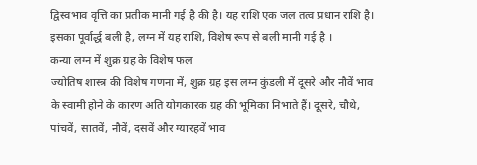द्विस्वभाव वृत्ति का प्रतीक मानी गई है की है। यह राशि एक जल तत्व प्रधान राशि है। इसका पूर्वार्द्ध बली है, लग्न में यह राशि, विशेष रूप से बली मानी गई है ।
कन्या लग्न में शुक्र ग्रह के विशेष फल
ज्योतिष शास्त्र की विशेष गणना में, शुक्र ग्रह इस लग्न कुंडली में दूसरे और नौवें भाव के स्वामी होने के कारण अति योगकारक ग्रह की भूमिका निभाते हैं। दूसरे, चौथे, पांचवें, सातवें, नौवें, दसवें और ग्यारहवें भाव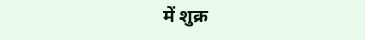में शुक्र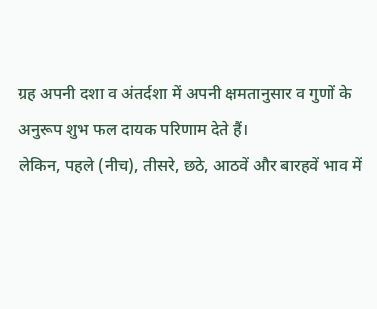ग्रह अपनी दशा व अंतर्दशा में अपनी क्षमतानुसार व गुणों के अनुरूप शुभ फल दायक परिणाम देते हैं।
लेकिन, पहले (नीच), तीसरे, छठे, आठवें और बारहवें भाव में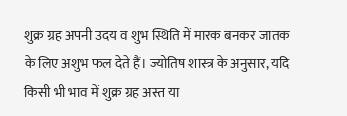शुक्र ग्रह अपनी उदय व शुभ स्थिति में मारक बनकर जातक के लिए अशुभ फल देते हैं। ज्योतिष शास्त्र के अनुसार, यदि किसी भी भाव में शुक्र ग्रह अस्त या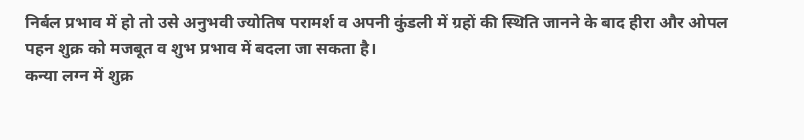निर्बल प्रभाव में हो तो उसे अनुभवी ज्योतिष परामर्श व अपनी कुंडली में ग्रहों की स्थिति जानने के बाद हीरा और ओपल पहन शुक्र को मजबूत व शुभ प्रभाव में बदला जा सकता है।
कन्या लग्न में शुक्र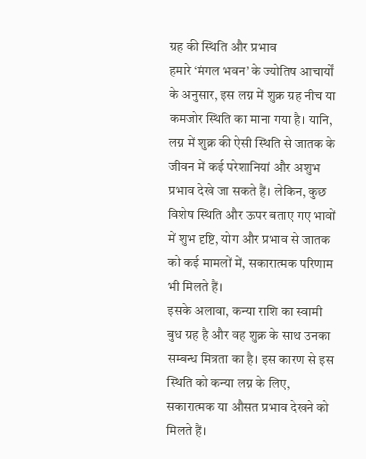ग्रह की स्थिति और प्रभाव
हमारे ‘मंगल भवन’ के ज्योतिष आचार्यों के अनुसार, इस लग्न में शुक्र ग्रह नीच या कमजोर स्थिति का माना गया है। यानि, लग्न में शुक्र की ऐसी स्थिति से जातक के जीवन में कई परेशानियां और अशुभ प्रभाव देखे जा सकते हैं। लेकिन, कुछ विशेष स्थिति और ऊपर बताए गए भावों में शुभ दृष्टि, योग और प्रभाव से जातक को कई मामलों में, सकारात्मक परिणाम भी मिलते हैं।
इसके अलावा, कन्या राशि का स्वामी बुध ग्रह है और वह शुक्र के साथ उनका सम्बन्ध मित्रता का है। इस कारण से इस स्थिति को कन्या लग्न के लिए, सकारात्मक या औसत प्रभाव देखने को मिलते हैं।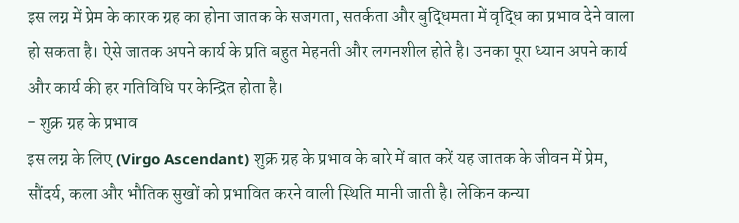इस लग्न में प्रेम के कारक ग्रह का होना जातक के सजगता, सतर्कता और बुद्धिमता में वृद्धि का प्रभाव देने वाला हो सकता है। ऐसे जातक अपने कार्य के प्रति बहुत मेहनती और लगनशील होते है। उनका पूरा ध्यान अपने कार्य और कार्य की हर गतिविधि पर केन्द्रित होता है।
- शुक्र ग्रह के प्रभाव
इस लग्न के लिए (Virgo Ascendant) शुक्र ग्रह के प्रभाव के बारे में बात करें यह जातक के जीवन में प्रेम, सौंदर्य, कला और भौतिक सुखों को प्रभावित करने वाली स्थिति मानी जाती है। लेकिन कन्या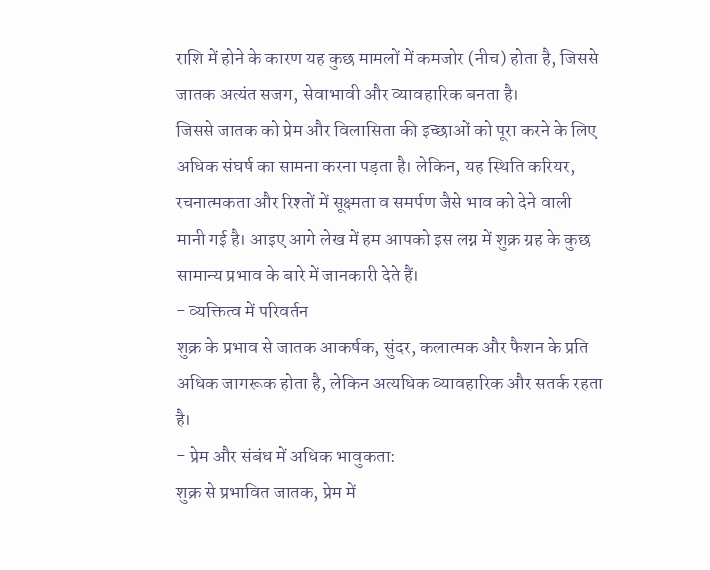राशि में होने के कारण यह कुछ मामलों में कमजोर (नीच) होता है, जिससे जातक अत्यंत सजग, सेवाभावी और व्यावहारिक बनता है।
जिससे जातक को प्रेम और विलासिता की इच्छाओं को पूरा करने के लिए अधिक संघर्ष का सामना करना पड़ता है। लेकिन, यह स्थिति करियर, रचनात्मकता और रिश्तों में सूक्ष्मता व समर्पण जैसे भाव को देने वाली मानी गई है। आइए आगे लेख में हम आपको इस लग्न में शुक्र ग्रह के कुछ सामान्य प्रभाव के बारे में जानकारी देते हैं।
- व्यक्तित्व में परिवर्तन
शुक्र के प्रभाव से जातक आकर्षक, सुंदर, कलात्मक और फैशन के प्रति अधिक जागरूक होता है, लेकिन अत्यधिक व्यावहारिक और सतर्क रहता है।
- प्रेम और संबंध में अधिक भावुकता:
शुक्र से प्रभावित जातक, प्रेम में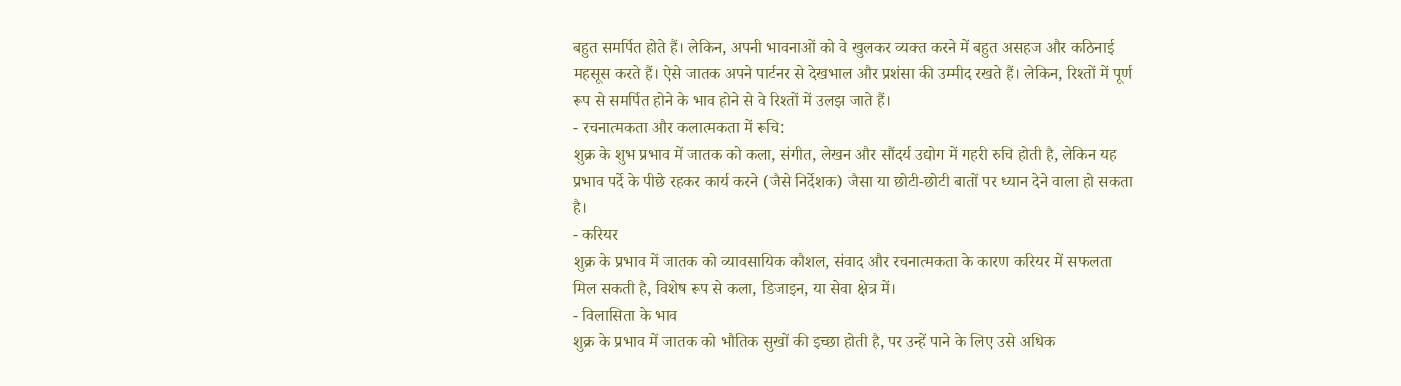बहुत समर्पित होते हैं। लेकिन, अपनी भावनाओं को वे खुलकर व्यक्त करने में बहुत असहज और कठिनाई महसूस करते हैं। ऐसे जातक अपने पार्टनर से देखभाल और प्रशंसा की उम्मीद रखते हैं। लेकिन, रिश्तों में पूर्ण रूप से समर्पित होने के भाव होने से वे रिश्तों में उलझ जाते हैं।
- रचनात्मकता और कलात्मकता में रूचि:
शुक्र के शुभ प्रभाव में जातक को कला, संगीत, लेखन और सौंदर्य उद्योग में गहरी रुचि होती है, लेकिन यह प्रभाव पर्दे के पीछे रहकर कार्य करने (जैसे निर्देशक) जैसा या छोटी-छोटी बातों पर ध्यान देने वाला हो सकता है।
- करियर
शुक्र के प्रभाव में जातक को व्यावसायिक कौशल, संवाद और रचनात्मकता के कारण करियर में सफलता मिल सकती है, विशेष रूप से कला, डिजाइन, या सेवा क्षेत्र में।
- विलासिता के भाव
शुक्र के प्रभाव में जातक को भौतिक सुखों की इच्छा होती है, पर उन्हें पाने के लिए उसे अधिक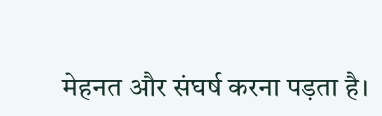मेहनत और संघर्ष करना पड़ता है।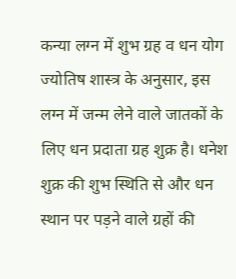कन्या लग्न में शुभ ग्रह व धन योग
ज्योतिष शास्त्र के अनुसार, इस लग्न में जन्म लेने वाले जातकों के लिए धन प्रदाता ग्रह शुक्र है। धनेश शुक्र की शुभ स्थिति से और धन स्थान पर पड़ने वाले ग्रहों की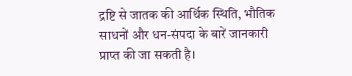द्रष्टि से जातक की आर्थिक स्थिति, भौतिक साधनों और धन-संपदा के बारें जानकारी प्राप्त की जा सकती है।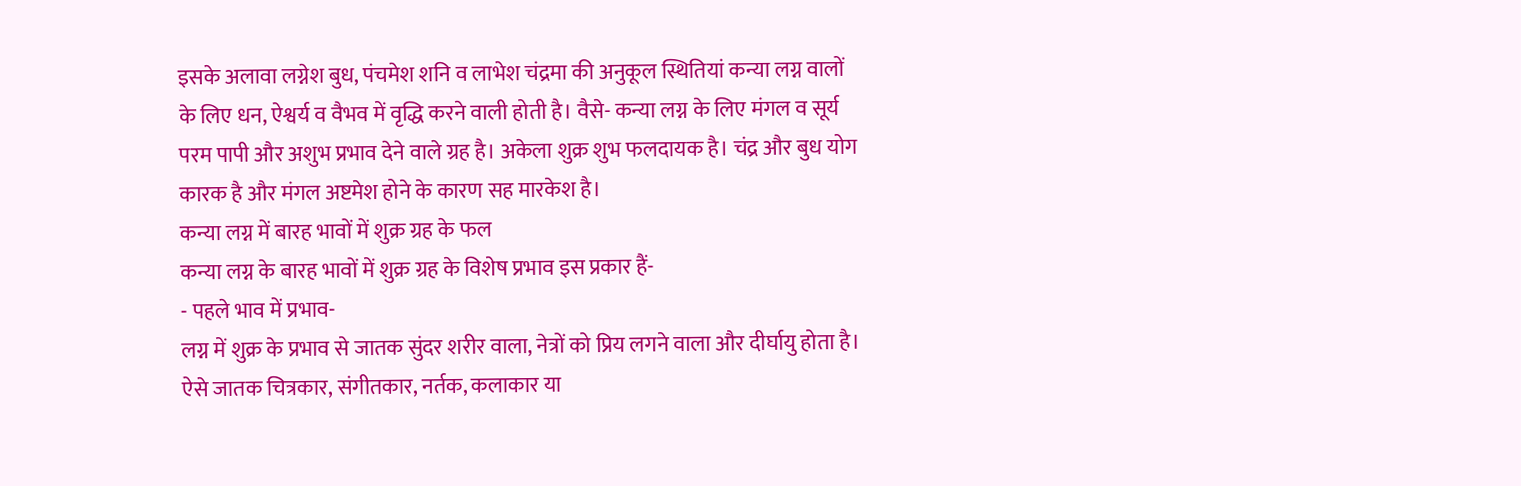इसके अलावा लग्नेश बुध, पंचमेश शनि व लाभेश चंद्रमा की अनुकूल स्थितियां कन्या लग्न वालों के लिए धन, ऐश्वर्य व वैभव में वृद्धि करने वाली होती है। वैसे- कन्या लग्न के लिए मंगल व सूर्य परम पापी और अशुभ प्रभाव देने वाले ग्रह है। अकेला शुक्र शुभ फलदायक है। चंद्र और बुध योग कारक है और मंगल अष्टमेश होने के कारण सह मारकेश है।
कन्या लग्न में बारह भावों में शुक्र ग्रह के फल
कन्या लग्न के बारह भावों में शुक्र ग्रह के विशेष प्रभाव इस प्रकार हैं-
- पहले भाव में प्रभाव-
लग्न में शुक्र के प्रभाव से जातक सुंदर शरीर वाला, नेत्रों को प्रिय लगने वाला और दीर्घायु होता है। ऐसे जातक चित्रकार, संगीतकार, नर्तक, कलाकार या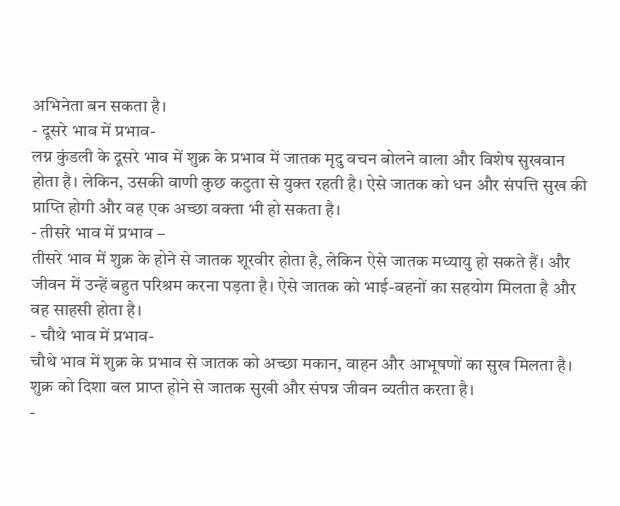अभिनेता बन सकता है।
- दूसरे भाव में प्रभाव-
लग्न कुंडली के दूसरे भाव में शुक्र के प्रभाव में जातक मृदु वचन बोलने वाला और विशेष सुखवान होता है। लेकिन, उसकी वाणी कुछ कटुता से युक्त रहती है। ऐसे जातक को धन और संपत्ति सुख की प्राप्ति होगी और वह एक अच्छा वक्ता भी हो सकता है।
- तीसरे भाव में प्रभाव –
तीसरे भाव में शुक्र के होने से जातक शूरवीर होता है, लेकिन ऐसे जातक मध्यायु हो सकते हैं। और जीवन में उन्हें बहुत परिश्रम करना पड़ता है। ऐसे जातक को भाई-बहनों का सहयोग मिलता है और वह साहसी होता है।
- चौथे भाव में प्रभाव-
चौथे भाव में शुक्र के प्रभाव से जातक को अच्छा मकान, वाहन और आभूषणों का सुख मिलता है। शुक्र को दिशा बल प्राप्त होने से जातक सुखी और संपन्न जीवन व्यतीत करता है।
-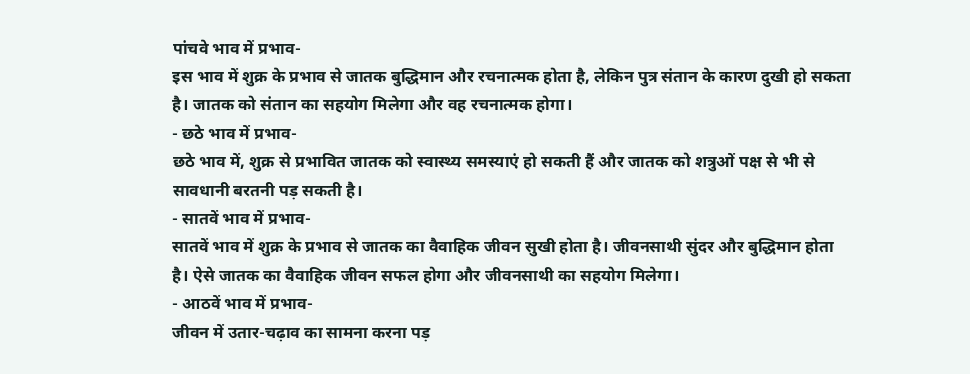पांचवे भाव में प्रभाव-
इस भाव में शुक्र के प्रभाव से जातक बुद्धिमान और रचनात्मक होता है, लेकिन पुत्र संतान के कारण दुखी हो सकता है। जातक को संतान का सहयोग मिलेगा और वह रचनात्मक होगा।
- छठे भाव में प्रभाव-
छठे भाव में, शुक्र से प्रभावित जातक को स्वास्थ्य समस्याएं हो सकती हैं और जातक को शत्रुओं पक्ष से भी से सावधानी बरतनी पड़ सकती है।
- सातवें भाव में प्रभाव-
सातवें भाव में शुक्र के प्रभाव से जातक का वैवाहिक जीवन सुखी होता है। जीवनसाथी सुंदर और बुद्धिमान होता है। ऐसे जातक का वैवाहिक जीवन सफल होगा और जीवनसाथी का सहयोग मिलेगा।
- आठवें भाव में प्रभाव-
जीवन में उतार-चढ़ाव का सामना करना पड़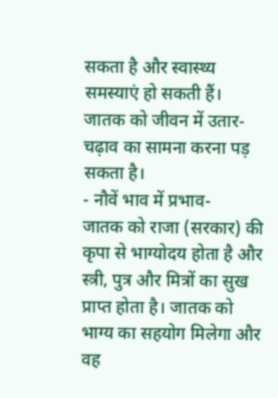सकता है और स्वास्थ्य समस्याएं हो सकती हैं। जातक को जीवन में उतार-चढ़ाव का सामना करना पड़ सकता है।
- नौवें भाव में प्रभाव-
जातक को राजा (सरकार) की कृपा से भाग्योदय होता है और स्त्री, पुत्र और मित्रों का सुख प्राप्त होता है। जातक को भाग्य का सहयोग मिलेगा और वह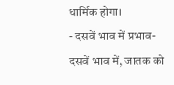धार्मिक होगा।
- दसवें भाव में प्रभाव-
दसवें भाव में, जातक को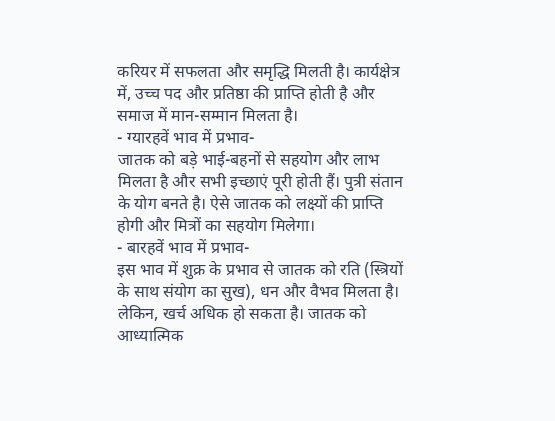करियर में सफलता और समृद्धि मिलती है। कार्यक्षेत्र में, उच्च पद और प्रतिष्ठा की प्राप्ति होती है और समाज में मान-सम्मान मिलता है।
- ग्यारहवें भाव में प्रभाव-
जातक को बड़े भाई-बहनों से सहयोग और लाभ मिलता है और सभी इच्छाएं पूरी होती हैं। पुत्री संतान के योग बनते है। ऐसे जातक को लक्ष्यों की प्राप्ति होगी और मित्रों का सहयोग मिलेगा।
- बारहवें भाव में प्रभाव-
इस भाव में शुक्र के प्रभाव से जातक को रति (स्त्रियों के साथ संयोग का सुख), धन और वैभव मिलता है। लेकिन, खर्च अधिक हो सकता है। जातक को आध्यात्मिक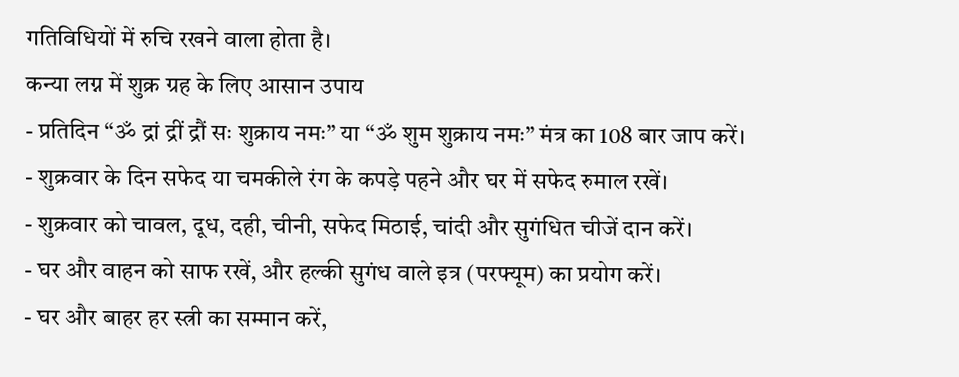गतिविधियों में रुचि रखने वाला होता है।
कन्या लग्न में शुक्र ग्रह के लिए आसान उपाय
- प्रतिदिन “ॐ द्रां द्रीं द्रौं सः शुक्राय नमः” या “ॐ शुम शुक्राय नमः” मंत्र का 108 बार जाप करें।
- शुक्रवार के दिन सफेद या चमकीले रंग के कपड़े पहने और घर में सफेद रुमाल रखें।
- शुक्रवार को चावल, दूध, दही, चीनी, सफेद मिठाई, चांदी और सुगंधित चीजें दान करें।
- घर और वाहन को साफ रखें, और हल्की सुगंध वाले इत्र (परफ्यूम) का प्रयोग करें।
- घर और बाहर हर स्त्री का सम्मान करें,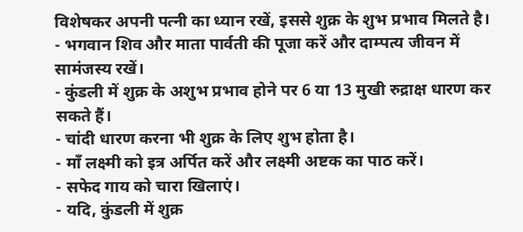विशेषकर अपनी पत्नी का ध्यान रखें, इससे शुक्र के शुभ प्रभाव मिलते है।
- भगवान शिव और माता पार्वती की पूजा करें और दाम्पत्य जीवन में सामंजस्य रखें।
- कुंडली में शुक्र के अशुभ प्रभाव होने पर 6 या 13 मुखी रुद्राक्ष धारण कर सकते हैं।
- चांदी धारण करना भी शुक्र के लिए शुभ होता है।
- माँ लक्ष्मी को इत्र अर्पित करें और लक्ष्मी अष्टक का पाठ करें।
- सफेद गाय को चारा खिलाएं।
- यदि, कुंडली में शुक्र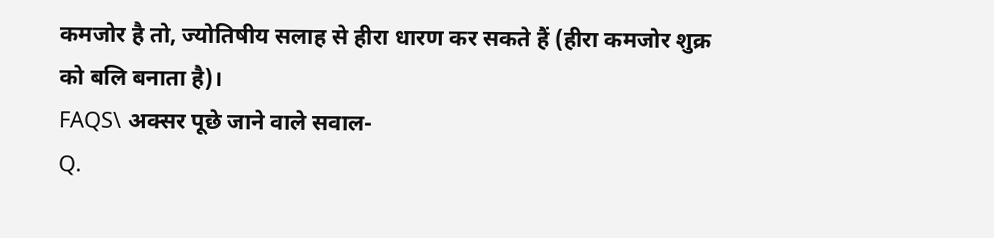कमजोर है तो, ज्योतिषीय सलाह से हीरा धारण कर सकते हैं (हीरा कमजोर शुक्र को बलि बनाता है)।
FAQS\ अक्सर पूछे जाने वाले सवाल-
Q.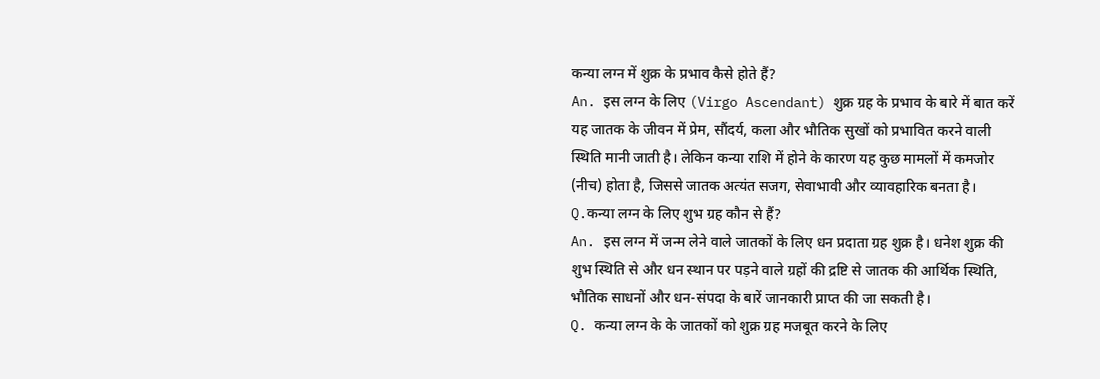कन्या लग्न में शुक्र के प्रभाव कैसे होते हैं?
An. इस लग्न के लिए (Virgo Ascendant) शुक्र ग्रह के प्रभाव के बारे में बात करें यह जातक के जीवन में प्रेम, सौंदर्य, कला और भौतिक सुखों को प्रभावित करने वाली स्थिति मानी जाती है। लेकिन कन्या राशि में होने के कारण यह कुछ मामलों में कमजोर (नीच) होता है, जिससे जातक अत्यंत सजग, सेवाभावी और व्यावहारिक बनता है।
Q.कन्या लग्न के लिए शुभ ग्रह कौन से हैं?
An. इस लग्न में जन्म लेने वाले जातकों के लिए धन प्रदाता ग्रह शुक्र है। धनेश शुक्र की शुभ स्थिति से और धन स्थान पर पड़ने वाले ग्रहों की द्रष्टि से जातक की आर्थिक स्थिति, भौतिक साधनों और धन-संपदा के बारें जानकारी प्राप्त की जा सकती है।
Q. कन्या लग्न के के जातकों को शुक्र ग्रह मजबूत करने के लिए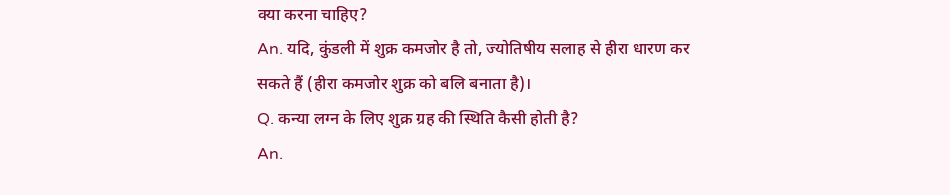क्या करना चाहिए?
An. यदि, कुंडली में शुक्र कमजोर है तो, ज्योतिषीय सलाह से हीरा धारण कर सकते हैं (हीरा कमजोर शुक्र को बलि बनाता है)।
Q. कन्या लग्न के लिए शुक्र ग्रह की स्थिति कैसी होती है?
An.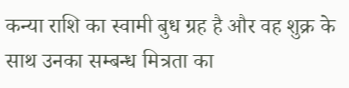कन्या राशि का स्वामी बुध ग्रह है और वह शुक्र के साथ उनका सम्बन्ध मित्रता का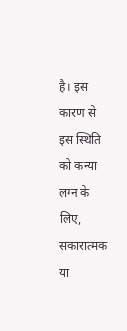है। इस कारण से इस स्थिति को कन्या लग्न के लिए, सकारात्मक या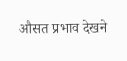औसत प्रभाव देखने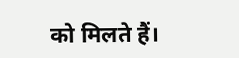को मिलते हैं।